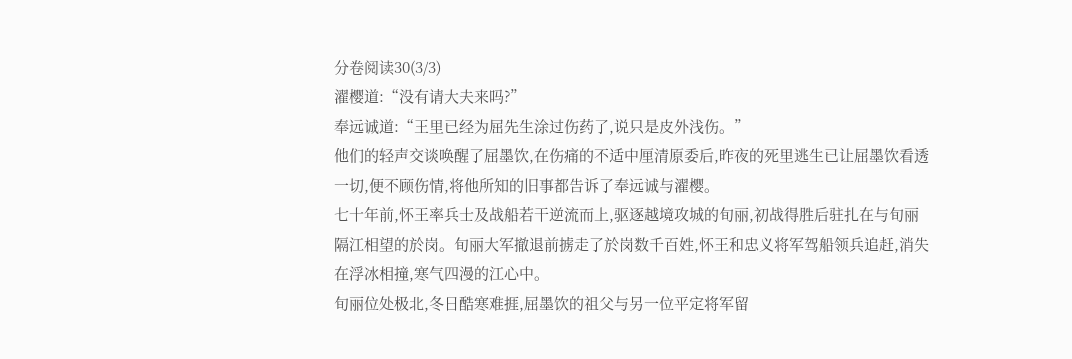分卷阅读30(3/3)
濯樱道:“没有请大夫来吗?”
奉远诚道:“王里已经为屈先生涂过伤药了,说只是皮外浅伤。”
他们的轻声交谈唤醒了屈墨饮,在伤痛的不适中厘清原委后,昨夜的死里逃生已让屈墨饮看透一切,便不顾伤情,将他所知的旧事都告诉了奉远诚与濯樱。
七十年前,怀王率兵士及战船若干逆流而上,驱逐越境攻城的旬丽,初战得胜后驻扎在与旬丽隔江相望的於岗。旬丽大军撤退前掳走了於岗数千百姓,怀王和忠义将军驾船领兵追赶,消失在浮冰相撞,寒气四漫的江心中。
旬丽位处极北,冬日酷寒难捱,屈墨饮的祖父与另一位平定将军留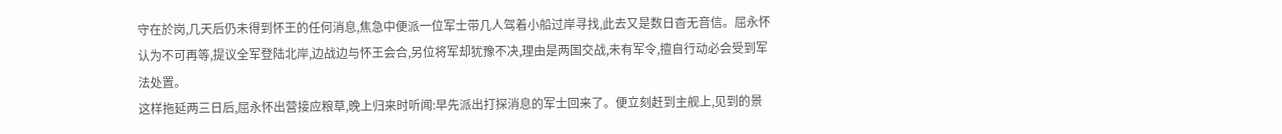守在於岗,几天后仍未得到怀王的任何消息,焦急中便派一位军士带几人驾着小船过岸寻找,此去又是数日杳无音信。屈永怀认为不可再等,提议全军登陆北岸,边战边与怀王会合,另位将军却犹豫不决,理由是两国交战,未有军令,擅自行动必会受到军法处置。
这样拖延两三日后,屈永怀出营接应粮草,晚上归来时听闻:早先派出打探消息的军士回来了。便立刻赶到主舰上,见到的景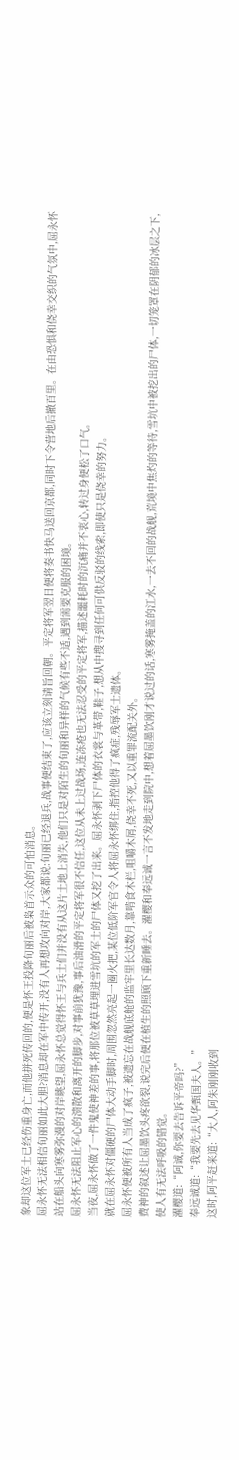象却这位军士已经伤重身亡,而他拼死传回的,便是怀王投降旬丽后被枭首示众的可怕消息。
屈永怀无法相信旬丽如此大胆?消息却在军中传开,没有人再想攻向对岸,大家都说:旬丽已经退兵,战事便结束了,应该立刻请旨回朝。平定将军翌日便将奏书快马送回京都,同时下令营地后撤百里。在由恐惧和侥幸交织的气氛中,屈永怀站在船头向寒雾弥漫的对岸眺望,屈永怀总觉得怀王与兵士们并没有从这片土地上消失,他们只是对陌生的旬丽和异样的气候有些不适,遇到需要克服的困境。
屈永怀无法阻止军心的溃散和离开的脚步,对事前犹豫,事后油滑的平定将军很不信任,这位从未上过战场,连冻疮也无法忍受的平定将军,描述噩耗时的沉痛并不衷心,转过身便松了口气。
当夜,屈永怀做了一件鬼使神差的事,将那位被草草埋进雪坑的军士的尸体又挖了出来。屈永怀剥下尸体的衣裳与革带,鞋子,想从中搜寻到任何可供反驳的线索,即使只是侥幸的努力。
就在屈永怀对僵硬的尸体大动手脚时,周围忽然亮起一圈火把,某位低阶军官令人将屈永怀绑住,指控他得了疯症,残辱军士遗体。
屈永怀便被所有人当成了疯子,被遗忘在战舰底舱的监牢里长达数月,靠啃食木栏,咀嚼木屑,侥幸不死,又以重罪流配关外。
费神的叙述让屈墨饮头疼欲裂,说完后便在植生的照顾下重新睡去。濯樱和奉远诚一言不发地走到院中,想着屈墨饮刚才说过的话,寒雾掩盖的江水,一去不回的战舰,荒境中焦灼的等待,雪坑中被挖出的尸体,一切笼罩在阴郁的冰层之下,使人有无法呼吸的错觉。
濯樱道:“阿诚,你要去告诉平帝吗?”
奉远诚道:“我要先去见华甄国夫人。”
这时,阿平赶来道:“大人,阿朱刚刚收到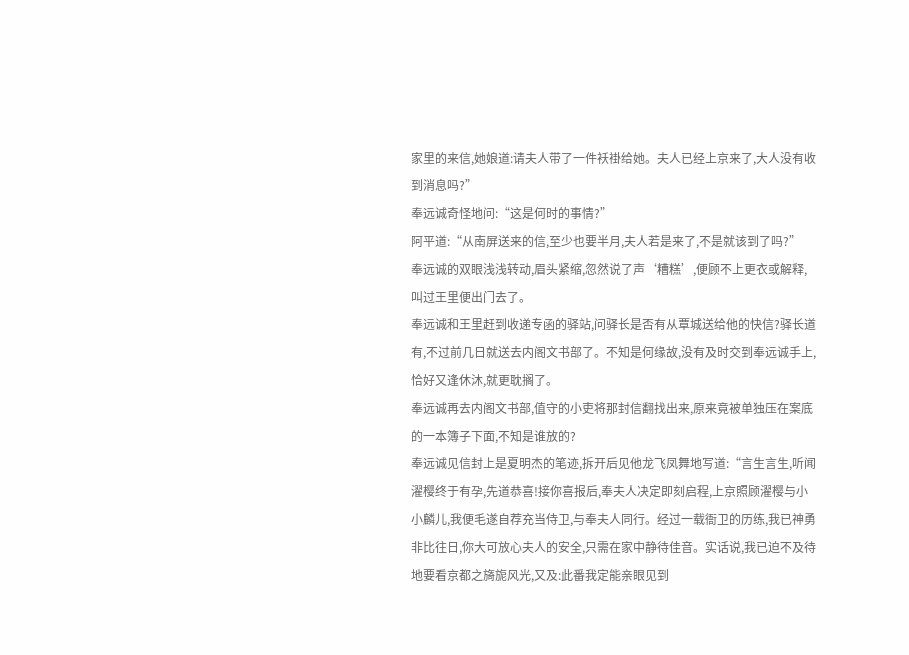家里的来信,她娘道:请夫人带了一件袄褂给她。夫人已经上京来了,大人没有收到消息吗?”
奉远诚奇怪地问:“这是何时的事情?”
阿平道:“从南屏送来的信,至少也要半月,夫人若是来了,不是就该到了吗?”
奉远诚的双眼浅浅转动,眉头紧缩,忽然说了声‘糟糕’,便顾不上更衣或解释,叫过王里便出门去了。
奉远诚和王里赶到收递专函的驿站,问驿长是否有从覃城送给他的快信?驿长道有,不过前几日就送去内阁文书部了。不知是何缘故,没有及时交到奉远诚手上,恰好又逢休沐,就更耽搁了。
奉远诚再去内阁文书部,值守的小吏将那封信翻找出来,原来竟被单独压在案底的一本簿子下面,不知是谁放的?
奉远诚见信封上是夏明杰的笔迹,拆开后见他龙飞凤舞地写道:“言生言生,听闻濯樱终于有孕,先道恭喜!接你喜报后,奉夫人决定即刻启程,上京照顾濯樱与小小麟儿,我便毛遂自荐充当侍卫,与奉夫人同行。经过一载衙卫的历练,我已神勇非比往日,你大可放心夫人的安全,只需在家中静待佳音。实话说,我已迫不及待地要看京都之旖旎风光,又及:此番我定能亲眼见到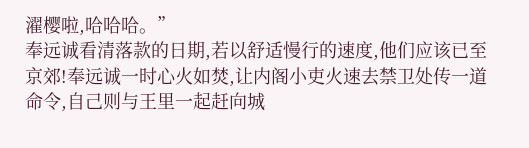濯樱啦,哈哈哈。”
奉远诚看清落款的日期,若以舒适慢行的速度,他们应该已至京郊!奉远诚一时心火如焚,让内阁小吏火速去禁卫处传一道命令,自己则与王里一起赶向城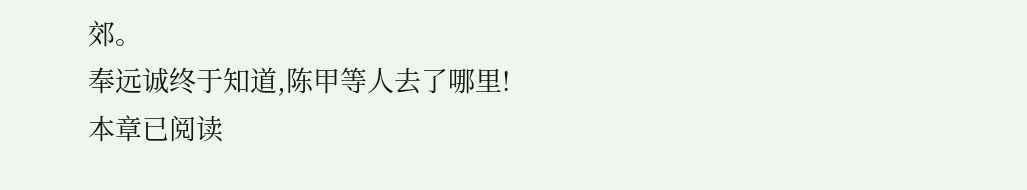郊。
奉远诚终于知道,陈甲等人去了哪里!
本章已阅读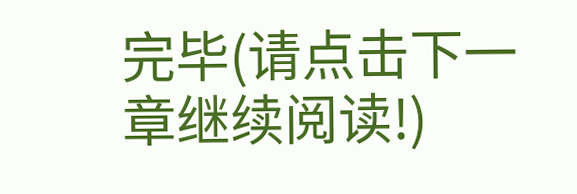完毕(请点击下一章继续阅读!)